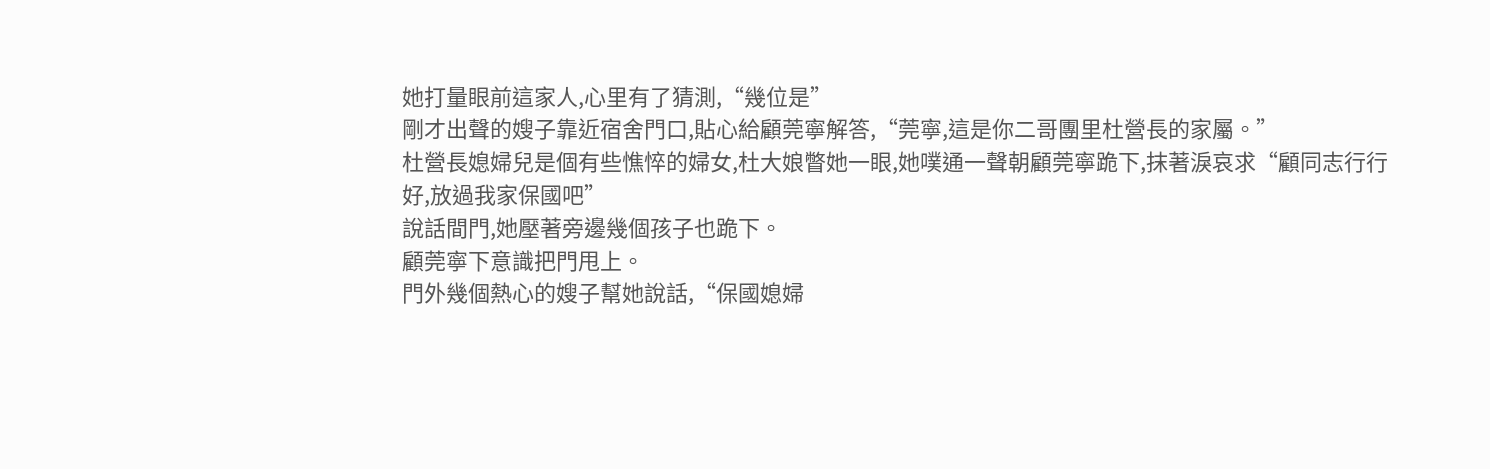她打量眼前這家人,心里有了猜測,“幾位是”
剛才出聲的嫂子靠近宿舍門口,貼心給顧莞寧解答,“莞寧,這是你二哥團里杜營長的家屬。”
杜營長媳婦兒是個有些憔悴的婦女,杜大娘瞥她一眼,她噗通一聲朝顧莞寧跪下,抹著淚哀求“顧同志行行好,放過我家保國吧”
說話間門,她壓著旁邊幾個孩子也跪下。
顧莞寧下意識把門甩上。
門外幾個熱心的嫂子幫她說話,“保國媳婦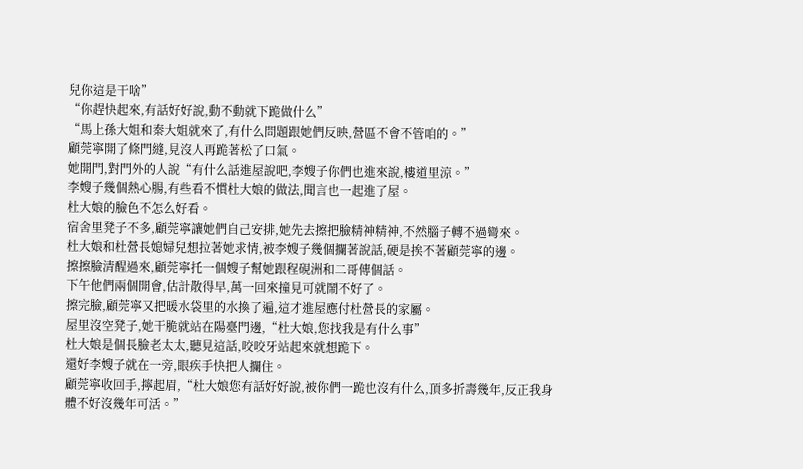兒你這是干啥”
“你趕快起來,有話好好說,動不動就下跪做什么”
“馬上孫大姐和秦大姐就來了,有什么問題跟她們反映,營區不會不管咱的。”
顧莞寧開了條門縫,見沒人再跪著松了口氣。
她開門,對門外的人說“有什么話進屋說吧,李嫂子你們也進來說,樓道里涼。”
李嫂子幾個熱心腸,有些看不慣杜大娘的做法,聞言也一起進了屋。
杜大娘的臉色不怎么好看。
宿舍里凳子不多,顧莞寧讓她們自己安排,她先去擦把臉精神精神,不然腦子轉不過彎來。
杜大娘和杜營長媳婦兒想拉著她求情,被李嫂子幾個攔著說話,硬是挨不著顧莞寧的邊。
擦擦臉清醒過來,顧莞寧托一個嫂子幫她跟程硯洲和二哥傳個話。
下午他們兩個開會,估計散得早,萬一回來撞見可就鬧不好了。
擦完臉,顧莞寧又把暖水袋里的水換了遍,這才進屋應付杜營長的家屬。
屋里沒空凳子,她干脆就站在陽臺門邊,“杜大娘,您找我是有什么事”
杜大娘是個長臉老太太,聽見這話,咬咬牙站起來就想跪下。
還好李嫂子就在一旁,眼疾手快把人攔住。
顧莞寧收回手,擰起眉,“杜大娘您有話好好說,被你們一跪也沒有什么,頂多折壽幾年,反正我身體不好沒幾年可活。”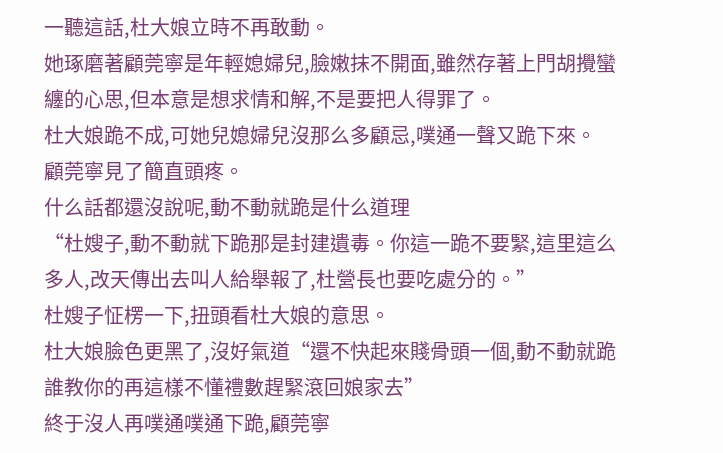一聽這話,杜大娘立時不再敢動。
她琢磨著顧莞寧是年輕媳婦兒,臉嫩抹不開面,雖然存著上門胡攪蠻纏的心思,但本意是想求情和解,不是要把人得罪了。
杜大娘跪不成,可她兒媳婦兒沒那么多顧忌,噗通一聲又跪下來。
顧莞寧見了簡直頭疼。
什么話都還沒說呢,動不動就跪是什么道理
“杜嫂子,動不動就下跪那是封建遺毒。你這一跪不要緊,這里這么多人,改天傳出去叫人給舉報了,杜營長也要吃處分的。”
杜嫂子怔楞一下,扭頭看杜大娘的意思。
杜大娘臉色更黑了,沒好氣道“還不快起來賤骨頭一個,動不動就跪誰教你的再這樣不懂禮數趕緊滾回娘家去”
終于沒人再噗通噗通下跪,顧莞寧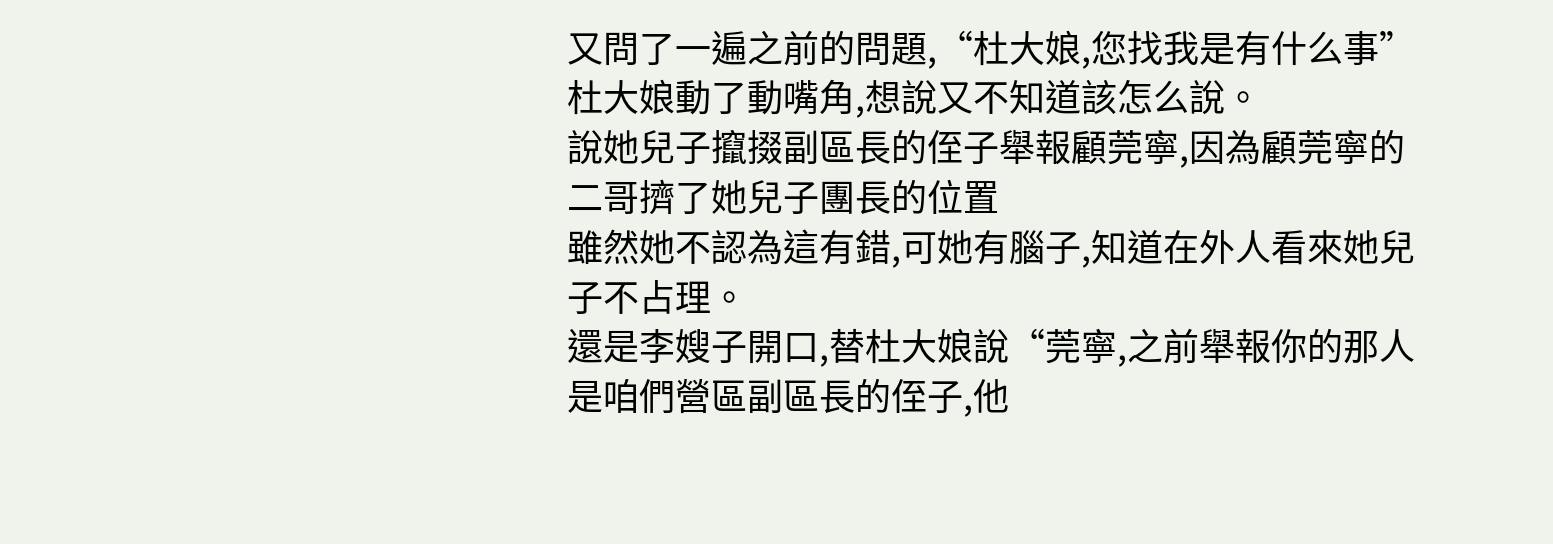又問了一遍之前的問題,“杜大娘,您找我是有什么事”
杜大娘動了動嘴角,想說又不知道該怎么說。
說她兒子攛掇副區長的侄子舉報顧莞寧,因為顧莞寧的二哥擠了她兒子團長的位置
雖然她不認為這有錯,可她有腦子,知道在外人看來她兒子不占理。
還是李嫂子開口,替杜大娘說“莞寧,之前舉報你的那人是咱們營區副區長的侄子,他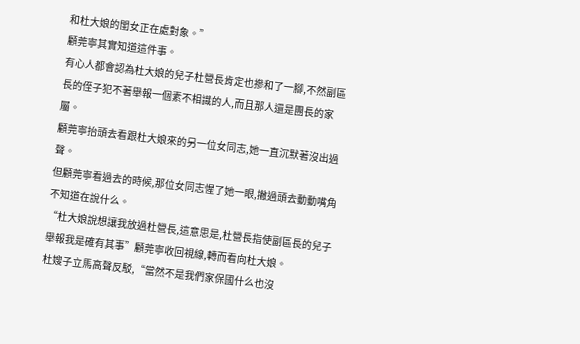和杜大娘的閨女正在處對象。”
顧莞寧其實知道這件事。
有心人都會認為杜大娘的兒子杜營長肯定也摻和了一腳,不然副區長的侄子犯不著舉報一個素不相識的人,而且那人還是團長的家屬。
顧莞寧抬頭去看跟杜大娘來的另一位女同志,她一直沉默著沒出過聲。
但顧莞寧看過去的時候,那位女同志惺了她一眼,撇過頭去動動嘴角不知道在說什么。
“杜大娘說想讓我放過杜營長,這意思是,杜營長指使副區長的兒子舉報我是確有其事”顧莞寧收回視線,轉而看向杜大娘。
杜嫂子立馬高聲反駁,“當然不是我們家保國什么也沒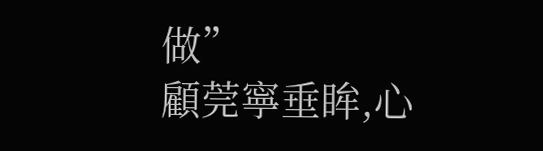做”
顧莞寧垂眸,心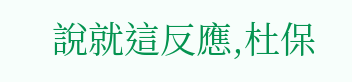說就這反應,杜保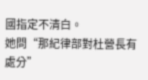國指定不清白。
她問“那紀律部對杜營長有處分”